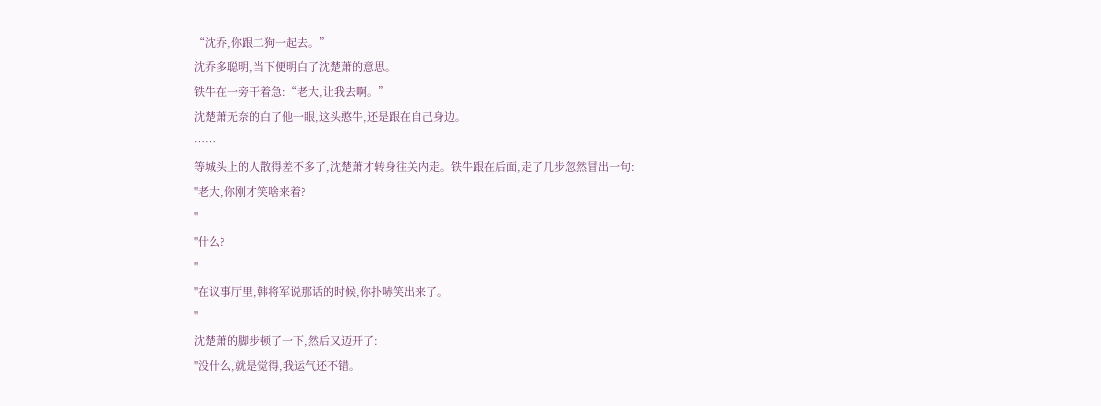“沈乔,你跟二狗一起去。”
沈乔多聪明,当下便明白了沈楚萧的意思。
铁牛在一旁干着急:“老大,让我去啊。”
沈楚萧无奈的白了他一眼,这头憨牛,还是跟在自己身边。
……
等城头上的人散得差不多了,沈楚萧才转身往关内走。铁牛跟在后面,走了几步忽然冒出一句:
"老大,你刚才笑啥来着?
"
"什么?
"
"在议事厅里,韩将军说那话的时候,你扑哧笑出来了。
"
沈楚萧的脚步顿了一下,然后又迈开了:
"没什么,就是觉得,我运气还不错。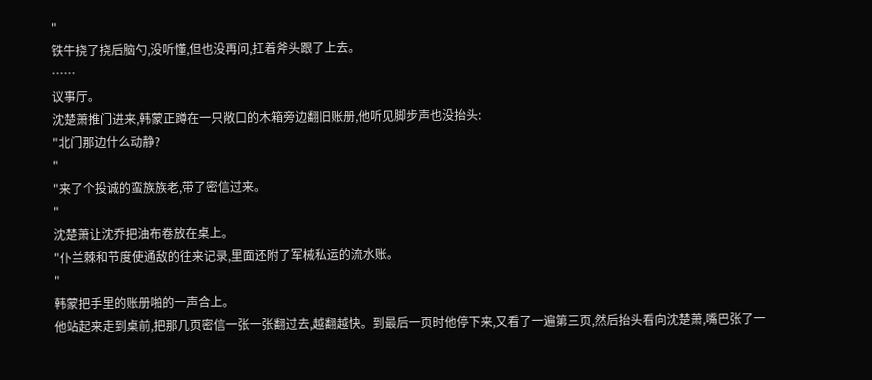"
铁牛挠了挠后脑勺,没听懂,但也没再问,扛着斧头跟了上去。
……
议事厅。
沈楚萧推门进来,韩蒙正蹲在一只敞口的木箱旁边翻旧账册,他听见脚步声也没抬头:
"北门那边什么动静?
"
"来了个投诚的蛮族族老,带了密信过来。
"
沈楚萧让沈乔把油布卷放在桌上。
"仆兰棘和节度使通敌的往来记录,里面还附了军械私运的流水账。
"
韩蒙把手里的账册啪的一声合上。
他站起来走到桌前,把那几页密信一张一张翻过去,越翻越快。到最后一页时他停下来,又看了一遍第三页,然后抬头看向沈楚萧,嘴巴张了一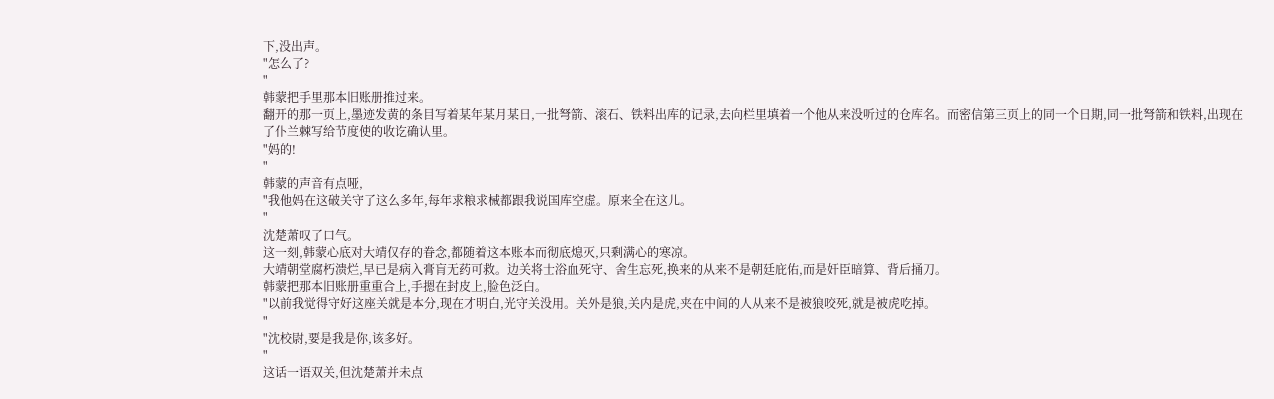下,没出声。
"怎么了?
"
韩蒙把手里那本旧账册推过来。
翻开的那一页上,墨迹发黄的条目写着某年某月某日,一批弩箭、滚石、铁料出库的记录,去向栏里填着一个他从来没听过的仓库名。而密信第三页上的同一个日期,同一批弩箭和铁料,出现在了仆兰棘写给节度使的收讫确认里。
"妈的!
"
韩蒙的声音有点哑,
"我他妈在这破关守了这么多年,每年求粮求械都跟我说国库空虚。原来全在这儿。
"
沈楚萧叹了口气。
这一刻,韩蒙心底对大靖仅存的眷念,都随着这本账本而彻底熄灭,只剩满心的寒凉。
大靖朝堂腐朽溃烂,早已是病入膏肓无药可救。边关将士浴血死守、舍生忘死,换来的从来不是朝廷庇佑,而是奸臣暗算、背后捅刀。
韩蒙把那本旧账册重重合上,手摁在封皮上,脸色泛白。
"以前我觉得守好这座关就是本分,现在才明白,光守关没用。关外是狼,关内是虎,夹在中间的人从来不是被狼咬死,就是被虎吃掉。
"
"沈校尉,要是我是你,该多好。
"
这话一语双关,但沈楚萧并未点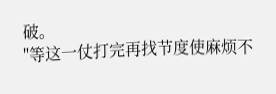破。
"等这一仗打完再找节度使麻烦不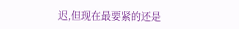迟,但现在最要紧的还是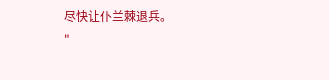尽快让仆兰棘退兵。
"